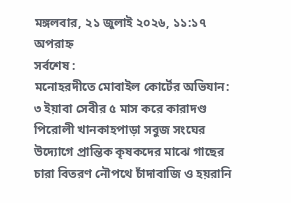মঙ্গলবার, ২১ জুলাই ২০২৬, ১১:১৭ অপরাহ্ন
সর্বশেষ :
মনোহরদীতে মোবাইল কোর্টের অভিযান: ৩ ইয়াবা সেবীর ৫ মাস করে কারাদণ্ড পিরোলী খানকাহপাড়া সবুজ সংঘের উদ্যোগে প্রান্তিক কৃষকদের মাঝে গাছের চারা বিতরণ নৌপথে চাঁদাবাজি ও হয়রানি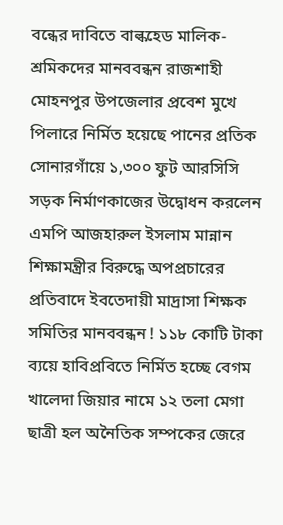বন্ধের দাবিতে বাল্কহেড মালিক-শ্রমিকদের মানববন্ধন রাজশাহী মোহনপুর উপজেলার প্রবেশ মুখে পিলারে নির্মিত হয়েছে পানের প্রতিক সোনারগাঁয়ে ১,৩০০ ফুট আরসিসি সড়ক নির্মাণকাজের উদ্বোধন করলেন এমপি আজহারুল ইসলাম মান্নান শিক্ষামন্ত্রীর বিরুদ্ধে অপপ্রচারের প্রতিবাদে ইবতেদায়ী মাদ্রাসা শিক্ষক সমিতির মানববন্ধন ! ১১৮ কোটি টাকা ব্যয়ে হাবিপ্রবিতে নির্মিত হচ্ছে বেগম খালেদা জিয়ার নামে ১২ তলা মেগা ছাত্রী হল অনৈতিক সম্পকের জেরে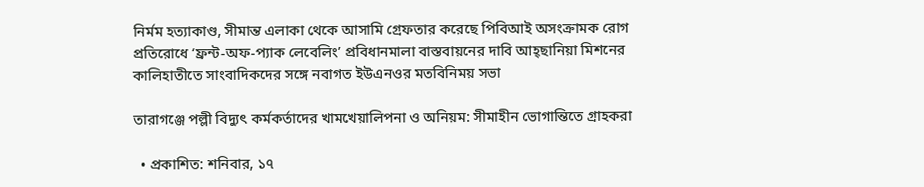নির্মম হত্যাকাণ্ড, সীমান্ত এলাকা থেকে আসামি গ্রেফতার করেছে পিবিআই অসংক্রামক রোগ প্রতিরোধে ‘ফ্রন্ট-অফ-প্যাক লেবেলিং’ প্রবিধানমালা বাস্তবায়নের দাবি আহ্ছানিয়া মিশনের কালিহাতীতে সাংবাদিকদের সঙ্গে নবাগত ইউএনওর মতবিনিময় সভা

তারাগঞ্জে পল্লী বিদ্যুৎ কর্মকর্তাদের খামখেয়ালিপনা ও অনিয়ম: সীমাহীন ভোগান্তিতে গ্রাহকরা

  • প্রকাশিত: শনিবার, ১৭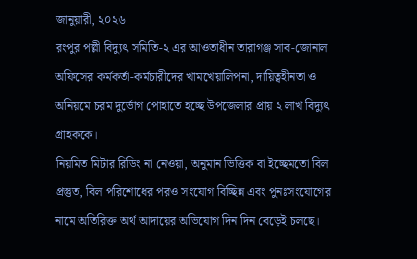জানুয়ারী, ২০২৬
রংপুর পল্লী বিদ্যুৎ সমিতি-২ এর আওতাধীন তারাগঞ্জ সাব-জোনাল অফিসের কর্মকর্তা-কর্মচারীদের খামখেয়ালিপনা, দায়িত্বহীনতা ও অনিয়মে চরম দুর্ভোগ পোহাতে হচ্ছে উপজেলার প্রায় ২ লাখ বিদ্যুৎ গ্রাহককে।
নিয়মিত মিটার রিডিং না নেওয়া, অনুমান ভিত্তিক বা ইচ্ছেমতো বিল প্রস্তুত, বিল পরিশোধের পরও সংযোগ বিচ্ছিন্ন এবং পুনঃসংযোগের নামে অতিরিক্ত অর্থ আদায়ের অভিযোগ দিন দিন বেড়েই চলছে।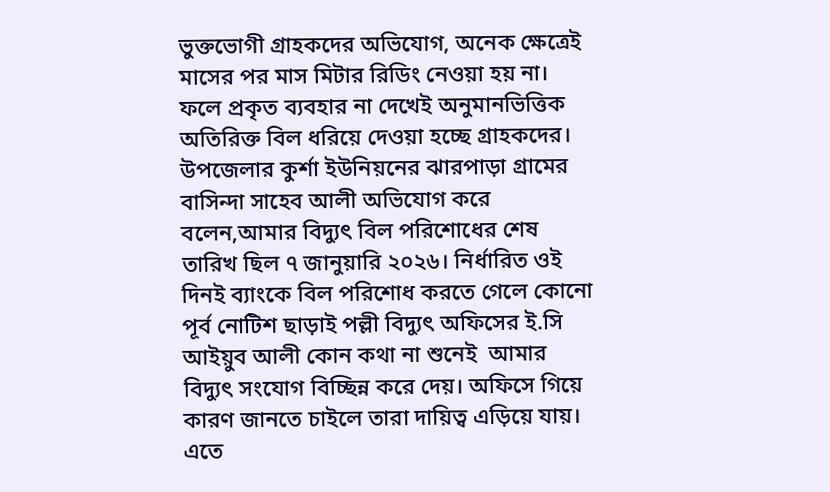ভুক্তভোগী গ্রাহকদের অভিযোগ, অনেক ক্ষেত্রেই মাসের পর মাস মিটার রিডিং নেওয়া হয় না। ফলে প্রকৃত ব্যবহার না দেখেই অনুমানভিত্তিক অতিরিক্ত বিল ধরিয়ে দেওয়া হচ্ছে গ্রাহকদের।
উপজেলার কুর্শা ইউনিয়নের ঝারপাড়া গ্রামের বাসিন্দা সাহেব আলী অভিযোগ করে বলেন,আমার বিদ্যুৎ বিল পরিশোধের শেষ তারিখ ছিল ৭ জানুয়ারি ২০২৬। নির্ধারিত ওই দিনই ব্যাংকে বিল পরিশোধ করতে গেলে কোনো পূর্ব নোটিশ ছাড়াই পল্লী বিদ্যুৎ অফিসের ই.সি  আইয়ুব আলী কোন কথা না শুনেই  আমার বিদ্যুৎ সংযোগ বিচ্ছিন্ন করে দেয়। অফিসে গিয়ে কারণ জানতে চাইলে তারা দায়িত্ব এড়িয়ে যায়। এতে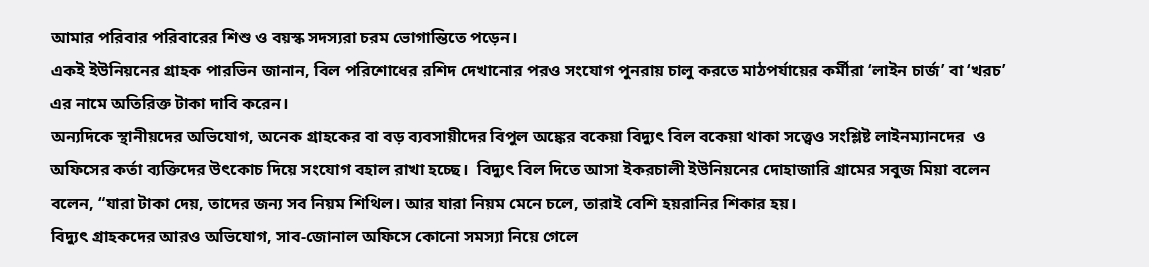আমার পরিবার পরিবারের শিশু ও বয়স্ক সদস্যরা চরম ভোগান্তিতে পড়েন।
একই ইউনিয়নের গ্রাহক পারভিন জানান, বিল পরিশোধের রশিদ দেখানোর পরও সংযোগ পুনরায় চালু করতে মাঠপর্যায়ের কর্মীরা ‘লাইন চার্জ’ বা ‘খরচ’ এর নামে অতিরিক্ত টাকা দাবি করেন।
অন্যদিকে স্থানীয়দের অভিযোগ, অনেক গ্রাহকের বা বড় ব্যবসায়ীদের বিপুল অঙ্কের বকেয়া বিদ্যুৎ বিল বকেয়া থাকা সত্ত্বেও সংশ্লিষ্ট লাইনম্যানদের  ও অফিসের কর্তা ব্যক্তিদের উৎকোচ দিয়ে সংযোগ বহাল রাখা হচ্ছে।  বিদ্যুৎ বিল দিতে আসা ইকরচালী ইউনিয়নের দোহাজারি গ্রামের সবুজ মিয়া বলেন  বলেন, “যারা টাকা দেয়, তাদের জন্য সব নিয়ম শিথিল। আর যারা নিয়ম মেনে চলে, তারাই বেশি হয়রানির শিকার হয়।
বিদ্যুৎ গ্রাহকদের আরও অভিযোগ, সাব-জোনাল অফিসে কোনো সমস্যা নিয়ে গেলে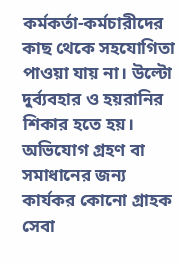কর্মকর্তা-কর্মচারীদের কাছ থেকে সহযোগিতা পাওয়া যায় না। উল্টো দুর্ব্যবহার ও হয়রানির শিকার হতে হয়।  অভিযোগ গ্রহণ বা সমাধানের জন্য কার্যকর কোনো গ্রাহক সেবা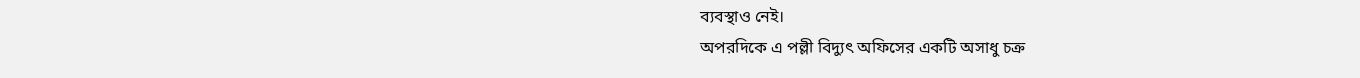ব্যবস্থাও নেই।
অপরদিকে এ পল্লী বিদ্যুৎ অফিসের একটি অসাধু চক্র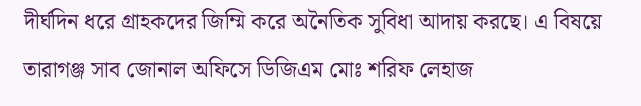দীর্ঘদিন ধরে গ্রাহকদের জিম্মি করে অনৈতিক সুবিধা আদায় করছে। এ বিষয়ে তারাগঞ্জ সাব জোনাল অফিসে ডিজিএম মোঃ শরিফ লেহাজ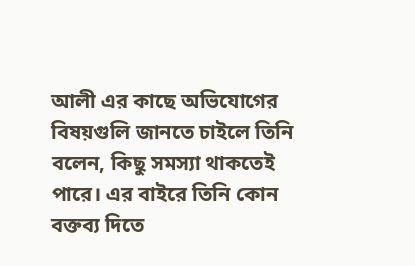আলী এর কাছে অভিযোগের বিষয়গুলি জানতে চাইলে তিনি বলেন, কিছু সমস্যা থাকতেই পারে। এর বাইরে তিনি কোন বক্তব্য দিতে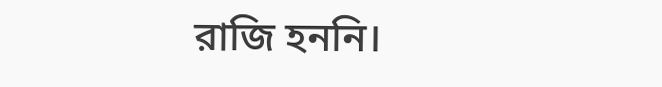রাজি হননি।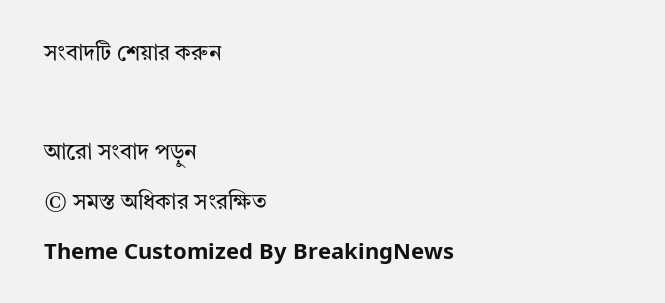সংবাদটি শেয়ার করুন

আরো সংবাদ পড়ুন
© সমস্ত অধিকার সংরক্ষিত
Theme Customized By BreakingNews